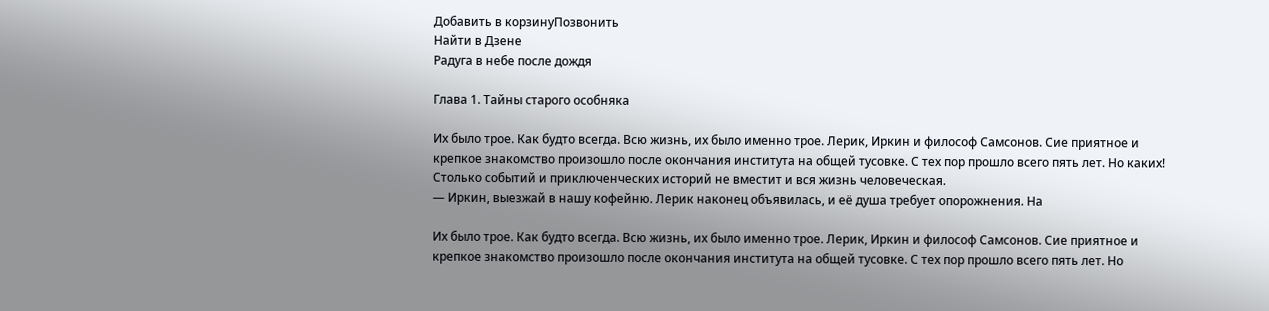Добавить в корзинуПозвонить
Найти в Дзене
Радуга в небе после дождя

Глава 1. Тайны старого особняка

Их было трое. Как будто всегда. Всю жизнь, их было именно трое. Лерик, Иркин и философ Самсонов. Сие приятное и крепкое знакомство произошло после окончания института на общей тусовке. С тех пор прошло всего пять лет. Но каких! Столько событий и приключенческих историй не вместит и вся жизнь человеческая.
— Иркин, выезжай в нашу кофейню. Лерик наконец объявилась, и её душа требует опорожнения. На

Их было трое. Как будто всегда. Всю жизнь, их было именно трое. Лерик, Иркин и философ Самсонов. Сие приятное и крепкое знакомство произошло после окончания института на общей тусовке. С тех пор прошло всего пять лет. Но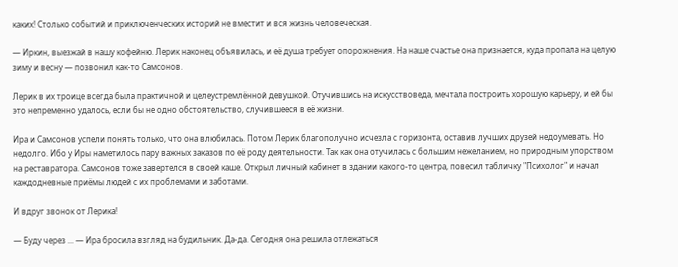каких! Столько событий и приключенческих историй не вместит и вся жизнь человеческая.

— Иркин, выезжай в нашу кофейню. Лерик наконец объявилась, и её душа требует опорожнения. На наше счастье она признается, куда пропала на целую зиму и весну — позвонил как-то Самсонов.

Лерик в их троице всегда была практичной и целеустремлённой девушкой. Отучившись на искусствоведа, мечтала построить хорошую карьеру, и ей бы это непременно удалось, если бы не одно обстоятельство, случившееся в её жизни.

Ира и Самсонов успели понять только, что она влюбилась. Потом Лерик благополучно исчезла с горизонта, оставив лучших друзей недоумевать. Но недолго. Ибо у Иры наметилось пару важных заказов по её роду деятельности. Так как она отучилась с большим нежеланием, но природным упорством на реставратора. Самсонов тоже завертелся в своей каше. Открыл личный кабинет в здании какого-то центра, повесил табличку "Психолог" и начал каждодневные приёмы людей с их проблемами и заботами.

И вдруг звонок от Лерика!

— Буду через ... — Ира бросила взгляд на будильник. Да-да. Сегодня она решила отлежаться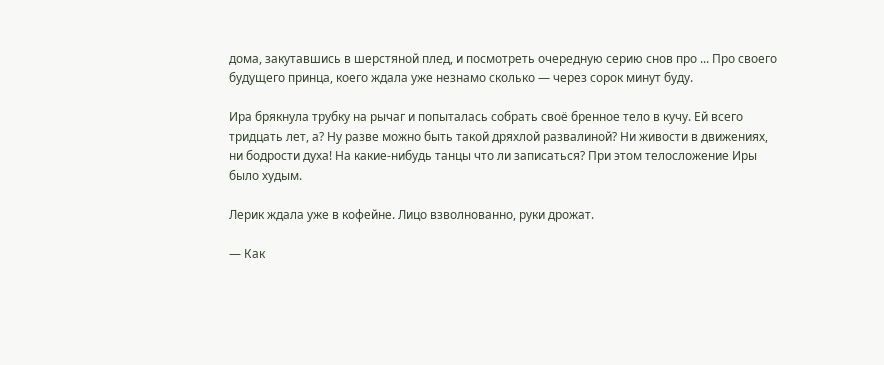дома, закутавшись в шерстяной плед, и посмотреть очередную серию снов про ... Про своего будущего принца, коего ждала уже незнамо сколько — через сорок минут буду.

Ира брякнула трубку на рычаг и попыталась собрать своё бренное тело в кучу. Ей всего тридцать лет, а? Ну разве можно быть такой дряхлой развалиной? Ни живости в движениях, ни бодрости духа! На какие-нибудь танцы что ли записаться? При этом телосложение Иры было худым.

Лерик ждала уже в кофейне. Лицо взволнованно, руки дрожат.

— Как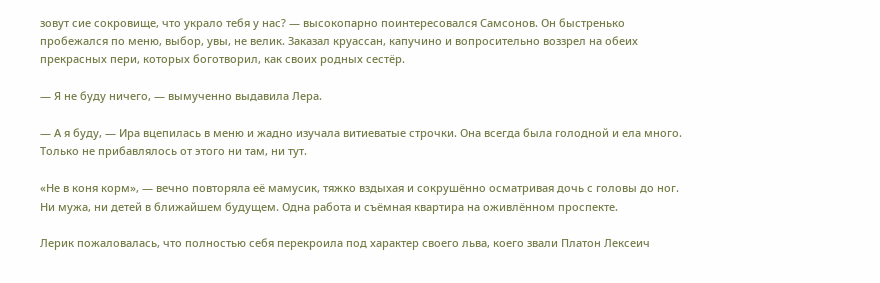зовут сие сокровище, что украло тебя у нас? — высокопарно поинтересовался Самсонов. Он быстренько пробежался по меню, выбор, увы, не велик. Заказал круассан, капучино и вопросительно воззрел на обеих прекрасных пери, которых боготворил, как своих родных сестёр.

— Я не буду ничего, — вымученно выдавила Лера.

— А я буду, — Ира вцепилась в меню и жадно изучала витиеватые строчки. Она всегда была голодной и ела много. Только не прибавлялось от этого ни там, ни тут.

«Не в коня корм», — вечно повторяла её мамусик, тяжко вздыхая и сокрушённо осматривая дочь с головы до ног. Ни мужа, ни детей в ближайшем будущем. Одна работа и съёмная квартира на оживлённом проспекте.

Лерик пожаловалась, что полностью себя перекроила под характер своего льва, коего звали Платон Лексеич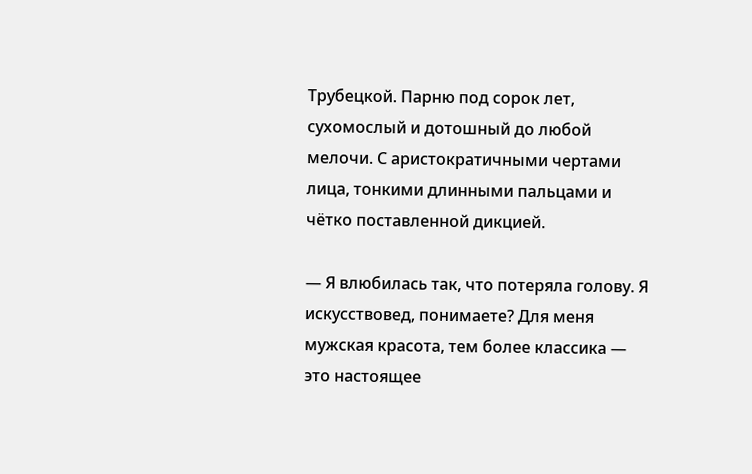Трубецкой. Парню под сорок лет, сухомослый и дотошный до любой мелочи. С аристократичными чертами лица, тонкими длинными пальцами и чётко поставленной дикцией.

— Я влюбилась так, что потеряла голову. Я искусствовед, понимаете? Для меня мужская красота, тем более классика — это настоящее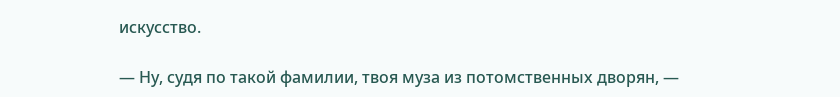искусство.

— Ну, судя по такой фамилии, твоя муза из потомственных дворян, —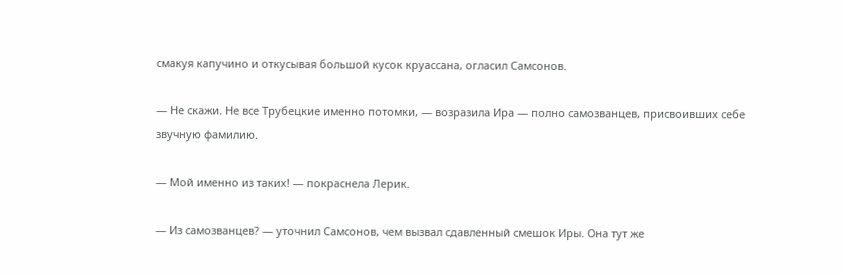смакуя капучино и откусывая большой кусок круассана, огласил Самсонов.

— Не скажи. Не все Трубецкие именно потомки, — возразила Ира — полно самозванцев, присвоивших себе звучную фамилию.

— Мой именно из таких! — покраснела Лерик.

— Из самозванцев? — уточнил Самсонов, чем вызвал сдавленный смешок Иры. Она тут же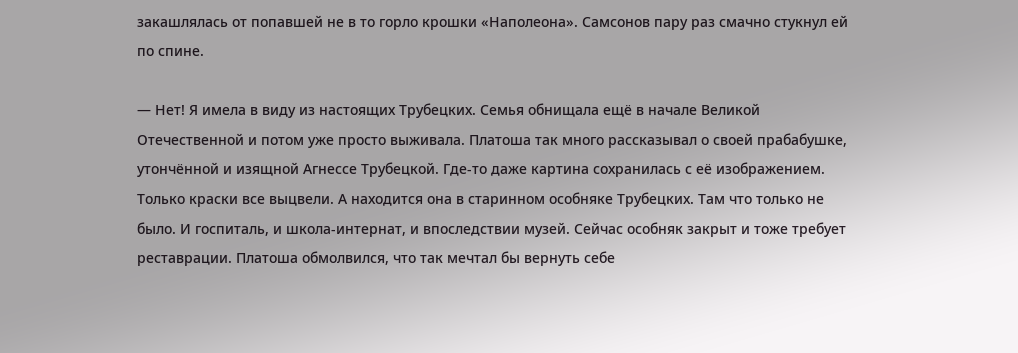закашлялась от попавшей не в то горло крошки «Наполеона». Самсонов пару раз смачно стукнул ей по спине.

— Нет! Я имела в виду из настоящих Трубецких. Семья обнищала ещё в начале Великой Отечественной и потом уже просто выживала. Платоша так много рассказывал о своей прабабушке, утончённой и изящной Агнессе Трубецкой. Где-то даже картина сохранилась с её изображением. Только краски все выцвели. А находится она в старинном особняке Трубецких. Там что только не было. И госпиталь, и школа-интернат, и впоследствии музей. Сейчас особняк закрыт и тоже требует реставрации. Платоша обмолвился, что так мечтал бы вернуть себе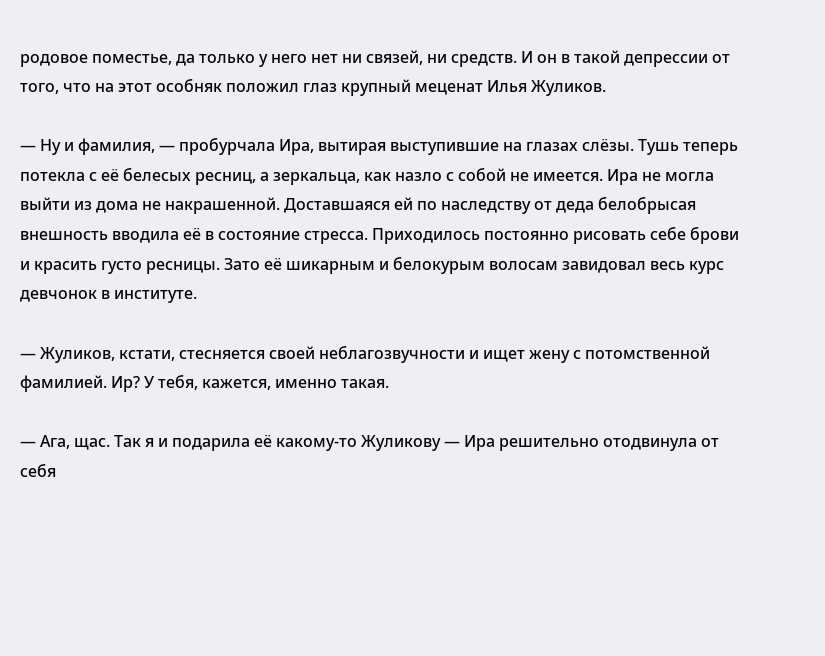родовое поместье, да только у него нет ни связей, ни средств. И он в такой депрессии от того, что на этот особняк положил глаз крупный меценат Илья Жуликов.

— Ну и фамилия, — пробурчала Ира, вытирая выступившие на глазах слёзы. Тушь теперь потекла с её белесых ресниц, а зеркальца, как назло с собой не имеется. Ира не могла выйти из дома не накрашенной. Доставшаяся ей по наследству от деда белобрысая внешность вводила её в состояние стресса. Приходилось постоянно рисовать себе брови и красить густо ресницы. Зато её шикарным и белокурым волосам завидовал весь курс девчонок в институте.

— Жуликов, кстати, стесняется своей неблагозвучности и ищет жену с потомственной фамилией. Ир? У тебя, кажется, именно такая.

— Ага, щас. Так я и подарила её какому-то Жуликову — Ира решительно отодвинула от себя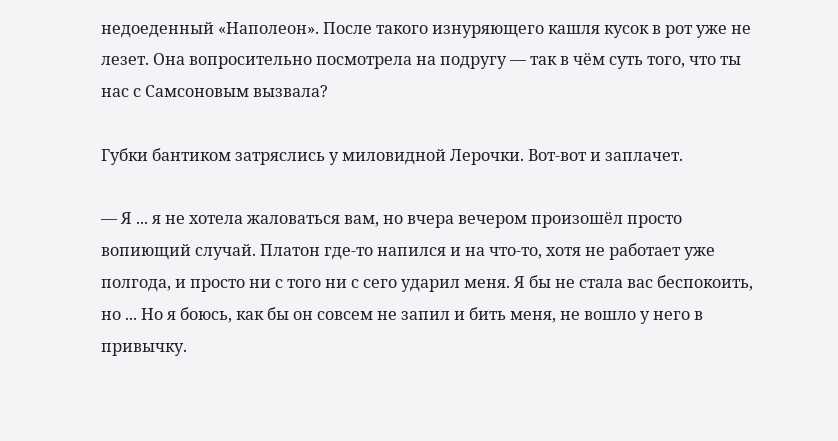недоеденный «Наполеон». После такого изнуряющего кашля кусок в рот уже не лезет. Она вопросительно посмотрела на подругу — так в чём суть того, что ты нас с Самсоновым вызвала?

Губки бантиком затряслись у миловидной Лерочки. Вот-вот и заплачет.

— Я ... я не хотела жаловаться вам, но вчера вечером произошёл просто вопиющий случай. Платон где-то напился и на что-то, хотя не работает уже полгода, и просто ни с того ни с сего ударил меня. Я бы не стала вас беспокоить, но ... Но я боюсь, как бы он совсем не запил и бить меня, не вошло у него в привычку.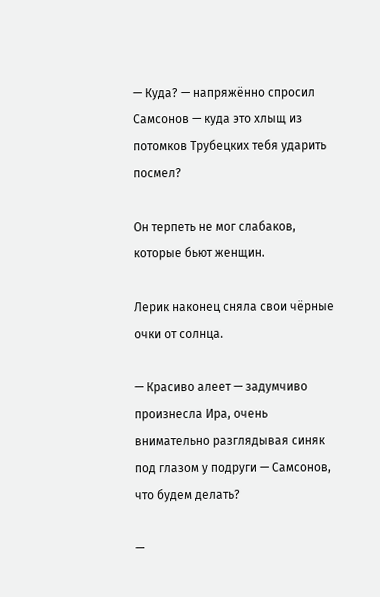— Куда? — напряжённо спросил Самсонов — куда это хлыщ из потомков Трубецких тебя ударить посмел?

Он терпеть не мог слабаков, которые бьют женщин.

Лерик наконец сняла свои чёрные очки от солнца.

— Красиво алеет — задумчиво произнесла Ира, очень внимательно разглядывая синяк под глазом у подруги — Самсонов, что будем делать?

—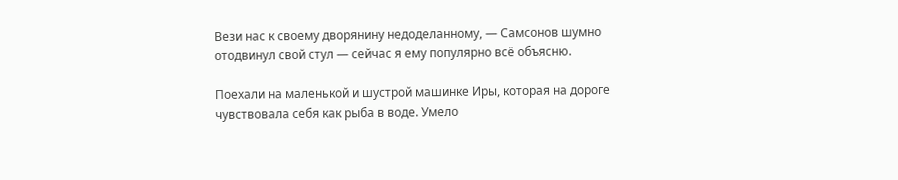Вези нас к своему дворянину недоделанному, — Самсонов шумно отодвинул свой стул — сейчас я ему популярно всё объясню.

Поехали на маленькой и шустрой машинке Иры, которая на дороге чувствовала себя как рыба в воде. Умело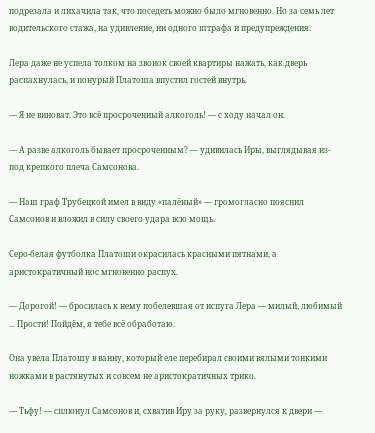подрезала и лихачила так, что поседеть можно было мгновенно. Но за семь лет водительского стажа, на удивление, ни одного штрафа и предупреждения.

Лера даже не успела толком на звонок своей квартиры нажать, как дверь распахнулась, и понурый Платоша впустил гостей внутрь.

— Я не виноват. Это всё просроченный алкоголь! — с ходу начал он.

— А разве алкоголь бывает просроченным? — удивилась Иры, выглядывая из-под крепкого плеча Самсонова.

— Наш граф Трубецкой имел в виду «палёный» — громогласно пояснил Самсонов и вложил в силу своего удара всю мощь.

Серо-белая футболка Платоши окрасилась красными пятнами, а аристократичный нос мгновенно распух.

— Дорогой! — бросилась к нему побелевшая от испуга Лера — милый, любимый ... Прости! Пойдём, я тебе всё обработаю.

Она увела Платошу в ванну, который еле перебирал своими вялыми тонкими ножками в растянутых и совсем не аристократичных трико.

— Тьфу! — сплюнул Самсонов и, схватив Иру за руку, развернулся к двери —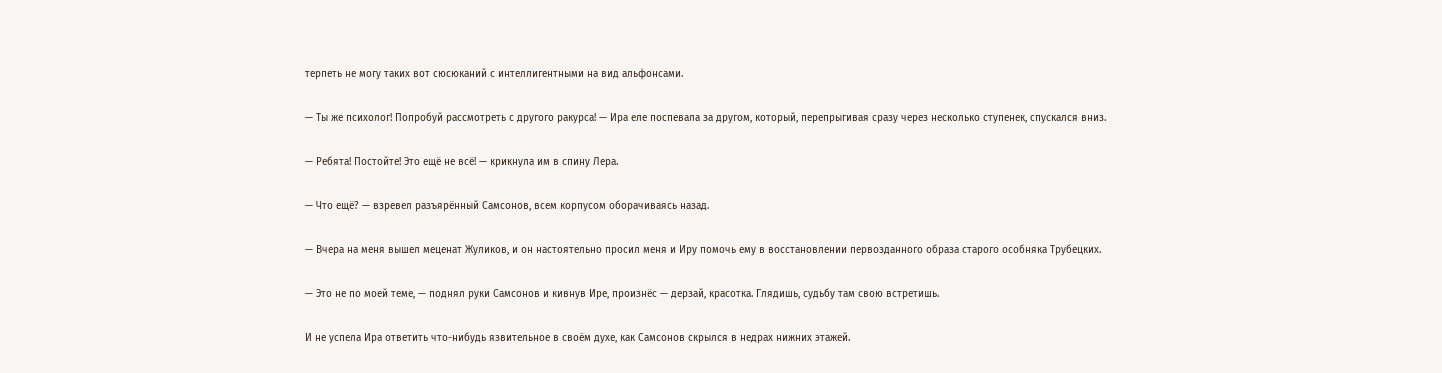терпеть не могу таких вот сюсюканий с интеллигентными на вид альфонсами.

— Ты же психолог! Попробуй рассмотреть с другого ракурса! — Ира еле поспевала за другом, который, перепрыгивая сразу через несколько ступенек, спускался вниз.

— Ребята! Постойте! Это ещё не всё! — крикнула им в спину Лера.

— Что ещё? — взревел разъярённый Самсонов, всем корпусом оборачиваясь назад.

— Вчера на меня вышел меценат Жуликов, и он настоятельно просил меня и Иру помочь ему в восстановлении первозданного образа старого особняка Трубецких.

— Это не по моей теме, — поднял руки Самсонов и кивнув Ире, произнёс — дерзай, красотка. Глядишь, судьбу там свою встретишь.

И не успела Ира ответить что-нибудь язвительное в своём духе, как Самсонов скрылся в недрах нижних этажей.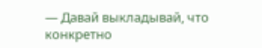— Давай выкладывай, что конкретно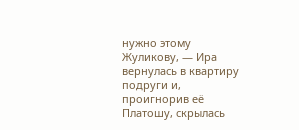нужно этому Жуликову, — Ира вернулась в квартиру подруги и, проигнорив её Платошу, скрылась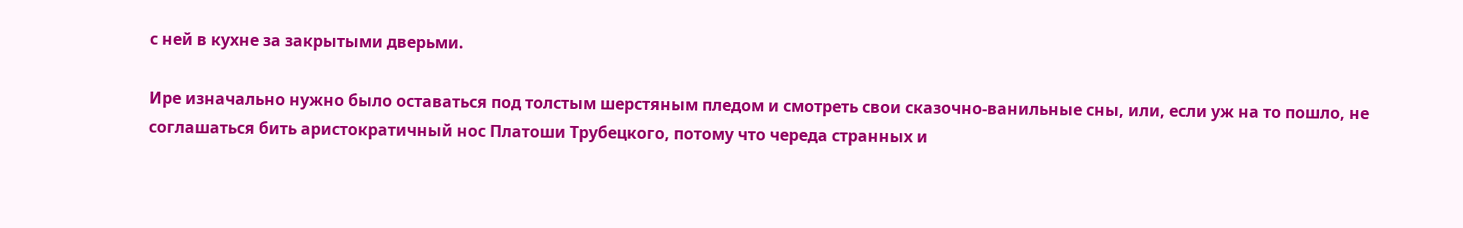с ней в кухне за закрытыми дверьми.

Ире изначально нужно было оставаться под толстым шерстяным пледом и смотреть свои сказочно-ванильные сны, или, если уж на то пошло, не соглашаться бить аристократичный нос Платоши Трубецкого, потому что череда странных и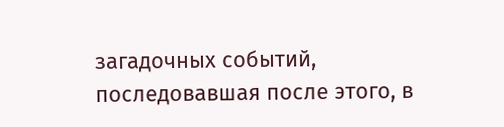загадочных событий, последовавшая после этого, в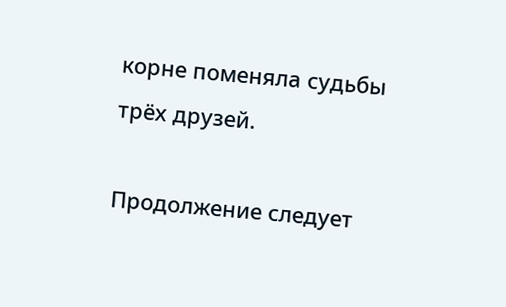корне поменяла судьбы трёх друзей.

Продолжение следует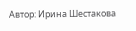Автор: Ирина Шестакова